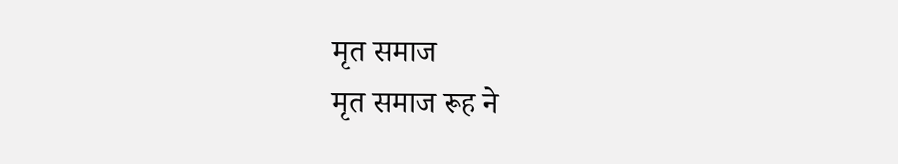मृत समाज
मृत समाज रूह ने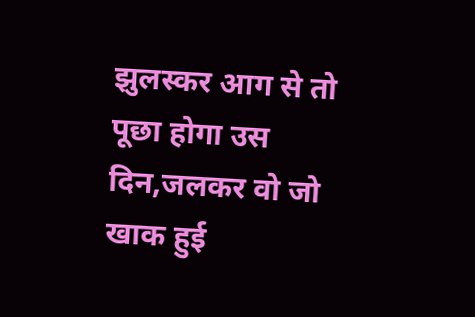झुलस्कर आग से तो पूछा होगा उस दिन,जलकर वो जो खाक हुई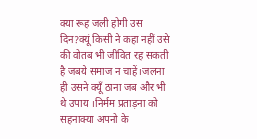क्या रूह जली होगी उस दिन?क्यूं किसी ने कहा नहीं उसे की वोतब भी जीवित रह सकती है जबये समाज न चाहें।जलना ही उसने क्यूँ ठाना जब और भी थे उपाय ।निर्मम प्रताड़ना को सहनाक्या अपनो के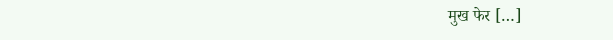मुख फेर […]